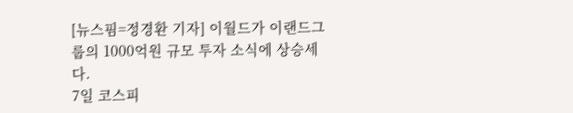[뉴스핌=정경환 기자] 이월드가 이랜드그룹의 1000억원 규모 투자 소식에 상승세다.
7일 코스피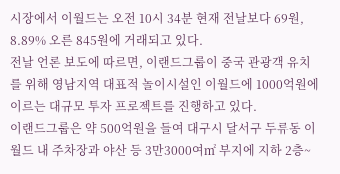시장에서 이월드는 오전 10시 34분 현재 전날보다 69원, 8.89% 오른 845원에 거래되고 있다.
전날 언론 보도에 따르면, 이랜드그룹이 중국 관광객 유치를 위해 영남지역 대표적 놀이시설인 이월드에 1000억원에 이르는 대규모 투자 프로젝트를 진행하고 있다.
이랜드그룹은 약 500억원을 들여 대구시 달서구 두류동 이월드 내 주차장과 야산 등 3만3000여㎡ 부지에 지하 2층~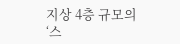지상 4층 규모의 ‘스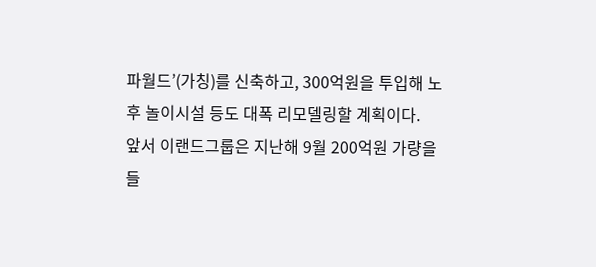파월드’(가칭)를 신축하고, 300억원을 투입해 노후 놀이시설 등도 대폭 리모델링할 계획이다.
앞서 이랜드그룹은 지난해 9월 200억원 가량을 들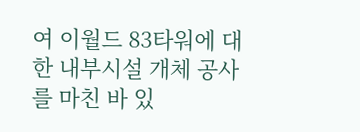여 이월드 83타워에 대한 내부시설 개체 공사를 마친 바 있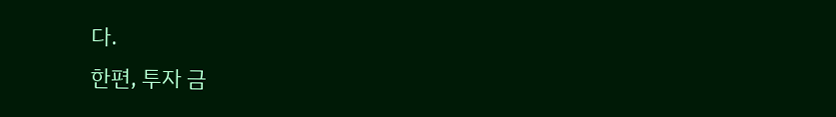다.
한편, 투자 금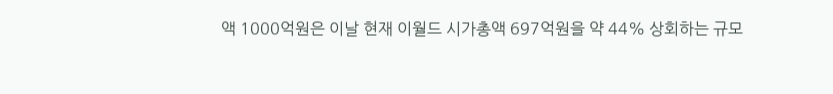액 1000억원은 이날 현재 이월드 시가총액 697억원을 약 44% 상회하는 규모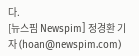다.
[뉴스핌 Newspim] 정경환 기자 (hoan@newspim.com)